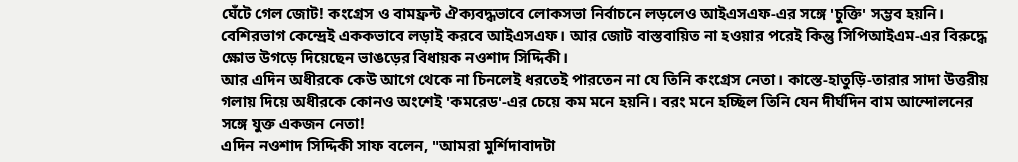ঘেঁটে গেল জোট! কংগ্রেস ও বামফ্রন্ট ঐক্যবদ্ধভাবে লোকসভা নির্বাচনে লড়লেও আইএসএফ-এর সঙ্গে 'চুক্তি' সম্ভব হয়নি। বেশিরভাগ কেন্দ্রেই এককভাবে লড়াই করবে আইএসএফ। আর জোট বাস্তবায়িত না হওয়ার পরেই কিন্তু সিপিআইএম-এর বিরুদ্ধে ক্ষোভ উগড়ে দিয়েছেন ভাঙড়ের বিধায়ক নওশাদ সিদ্দিকী।
আর এদিন অধীরকে কেউ আগে থেকে না চিনলেই ধরতেই পারতেন না যে তিনি কংগ্রেস নেতা। কাস্তে-হাতুড়ি-তারার সাদা উত্তরীয় গলায় দিয়ে অধীরকে কোনও অংশেই 'কমরেড'-এর চেয়ে কম মনে হয়নি। বরং মনে হচ্ছিল তিনি যেন দীর্ঘদিন বাম আন্দোলনের সঙ্গে যুক্ত একজন নেতা!
এদিন নওশাদ সিদ্দিকী সাফ বলেন, "আমরা মুর্শিদাবাদটা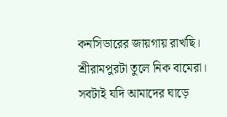কনসিডারের জায়গায় রাখছি। শ্রীরামপুরটা তুলে নিক বামেরা। সবটাই যদি আমাদের ঘাড়ে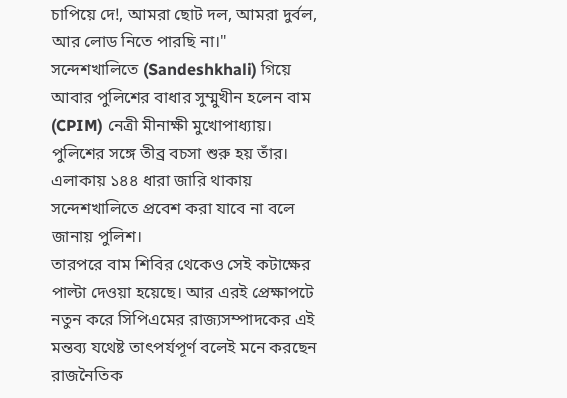চাপিয়ে দে!, আমরা ছোট দল, আমরা দুর্বল, আর লোড নিতে পারছি না।"
সন্দেশখালিতে (Sandeshkhali) গিয়ে আবার পুলিশের বাধার সুম্মুখীন হলেন বাম (CPIM) নেত্রী মীনাক্ষী মুখোপাধ্যায়। পুলিশের সঙ্গে তীব্র বচসা শুরু হয় তাঁর। এলাকায় ১৪৪ ধারা জারি থাকায় সন্দেশখালিতে প্রবেশ করা যাবে না বলে জানায় পুলিশ।
তারপরে বাম শিবির থেকেও সেই কটাক্ষের পাল্টা দেওয়া হয়েছে। আর এরই প্রেক্ষাপটে নতুন করে সিপিএমের রাজ্যসম্পাদকের এই মন্তব্য যথেষ্ট তাৎপর্যপূর্ণ বলেই মনে করছেন রাজনৈতিক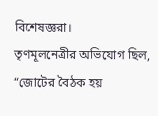বিশেষজ্ঞরা।
তৃণমূলনেত্রীর অভিযোগ ছিল, “জোটের বৈঠক হয়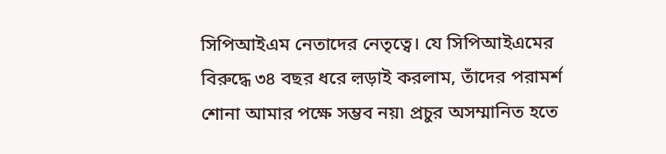সিপিআইএম নেতাদের নেতৃত্বে। যে সিপিআইএমের বিরুদ্ধে ৩৪ বছর ধরে ল়ড়াই করলাম, তাঁদের পরামর্শ শোনা আমার পক্ষে সম্ভব নয়৷ প্রচুর অসম্মানিত হতে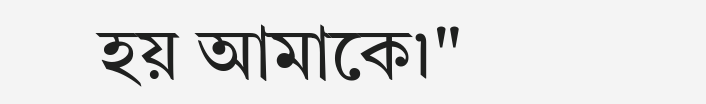হয় আমাকে৷"